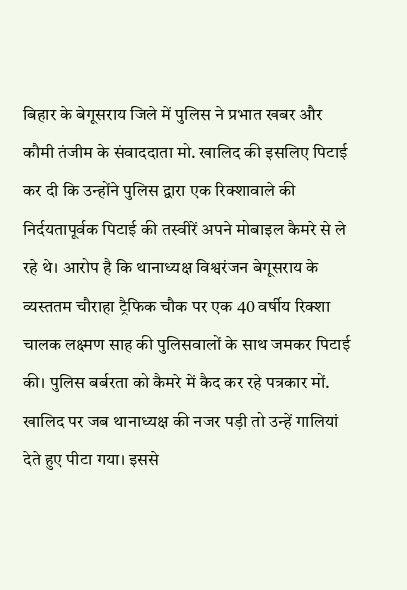बिहार के बेगूसराय जिले में पुलिस ने प्रभात खबर और कौमी तंजीम के संवाददाता मो. खालिद की इसलिए पिटाई कर दी कि उन्होंने पुलिस द्वारा एक रिक्शावाले की निर्दयतापूर्वक पिटाई की तस्वीरें अपने मोबाइल कैमरे से ले रहे थे। आरोप है कि थानाध्यक्ष विश्वरंजन बेगूसराय के व्यस्ततम चौराहा ट्रैफिक चौक पर एक 40 वर्षीय रिक्शा चालक लक्ष्मण साह की पुलिसवालों के साथ जमकर पिटाई की। पुलिस बर्बरता को कैमरे में कैद कर रहे पत्रकार मों. खालिद पर जब थानाध्यक्ष की नजर पड़ी तो उन्हें गालियां देते हुए पीटा गया। इससे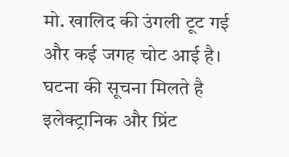मो. खालिद की उंगली टूट गई और कई जगह चोट आई है।
घटना की सूचना मिलते है इलेक्ट्रानिक और प्रिंट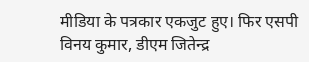मीडिया के पत्रकार एकजुट हुए। फिर एसपी विनय कुमार, डीएम जितेन्द्र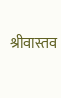श्रीवास्तव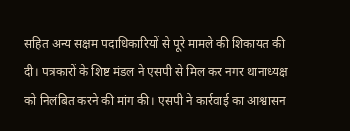सहित अन्य सक्षम पदाधिकारियों से पूरे मामले की शिकायत की दी। पत्रकारों के शिष्ट मंडल ने एसपी से मिल कर नगर थानाध्यक्ष को निलंबित करने की मांग की। एसपी ने कार्रवाई का आश्वासन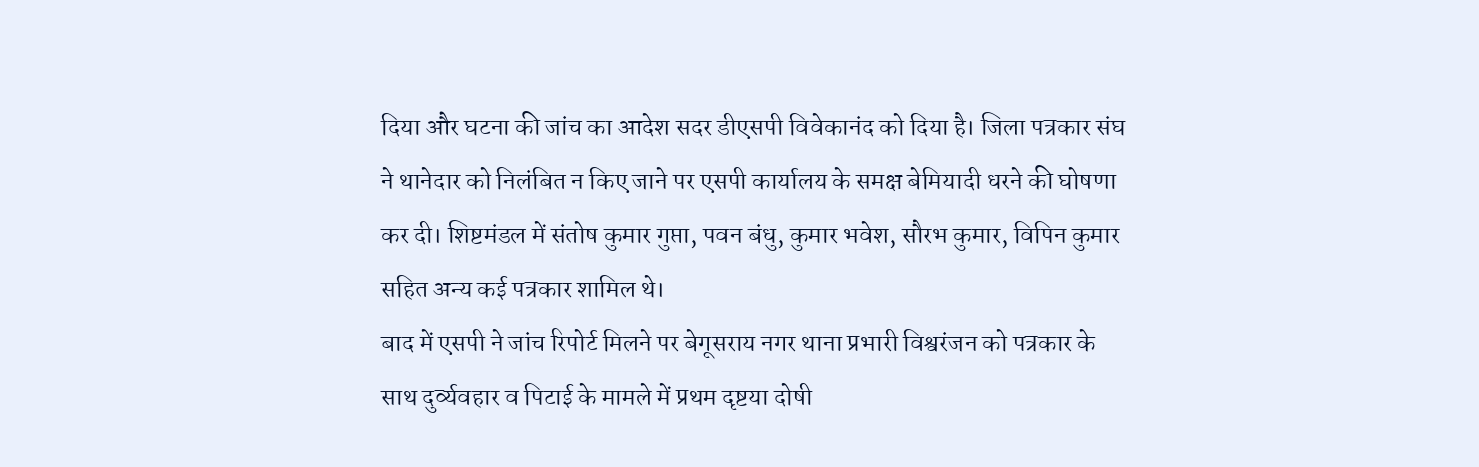दिया और घटना की जांच का आदेश सदर डीएसपी विवेकानंद को दिया है। जिला पत्रकार संघ ने थानेदार को निलंबित न किए जाने पर एसपी कार्यालय के समक्ष बेमियादी धरने की घोषणा कर दी। शिष्टमंडल में संतोष कुमार गुप्ता, पवन बंधु, कुमार भवेश, सौरभ कुमार, विपिन कुमार सहित अन्य कई पत्रकार शामिल थे।
बाद में एसपी ने जांच रिपोर्ट मिलने पर बेगूसराय नगर थाना प्रभारी विश्वरंजन को पत्रकार के साथ दुर्व्यवहार व पिटाई के मामले में प्रथम दृष्टया दोषी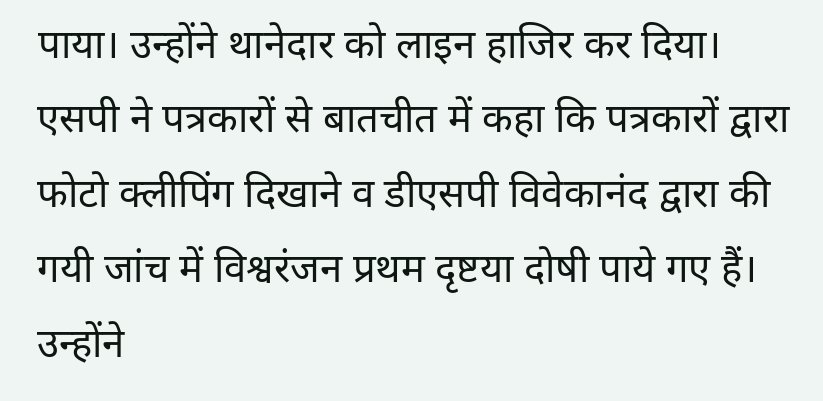पाया। उन्होंने थानेदार को लाइन हाजिर कर दिया। एसपी ने पत्रकारों से बातचीत में कहा कि पत्रकारों द्वारा फोटो क्लीपिंग दिखाने व डीएसपी विवेकानंद द्वारा की गयी जांच में विश्वरंजन प्रथम दृष्टया दोषी पाये गए हैं। उन्होंने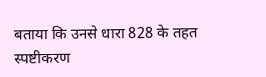बताया कि उनसे धारा 828 के तहत स्पष्टीकरण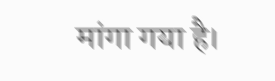मांगा गया है।